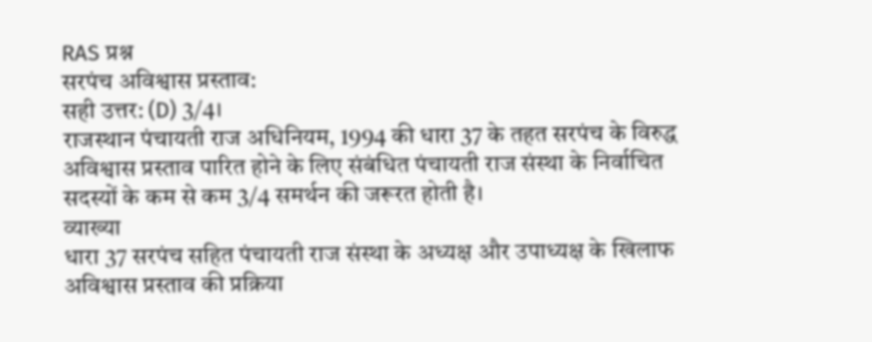RAS प्रश्न
सरपंच अविश्वास प्रस्ताव:
सही उत्तर: (D) 3/4।
राजस्थान पंचायती राज अधिनियम, 1994 की धारा 37 के तहत सरपंच के विरुद्ध अविश्वास प्रस्ताव पारित होने के लिए संबंधित पंचायती राज संस्था के निर्वाचित सदस्यों के कम से कम 3/4 समर्थन की जरूरत होती है।
व्याख्या
धारा 37 सरपंच सहित पंचायती राज संस्था के अध्यक्ष और उपाध्यक्ष के खिलाफ अविश्वास प्रस्ताव की प्रक्रिया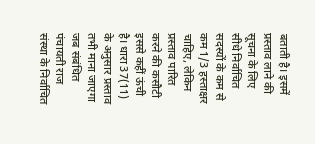बताती है। इसमें प्रस्ताव लाने की सूचना के लिए सीधे निर्वाचित सदस्यों के कम से कम 1/3 हस्ताक्षर चाहिए, लेकिन प्रस्ताव पारित करने की कसौटी इससे कहीं ऊंची है। धारा 37(11) के अनुसार प्रस्ताव तभी माना जाएगा जब संबंधित पंचायती राज संस्था के निर्वाचित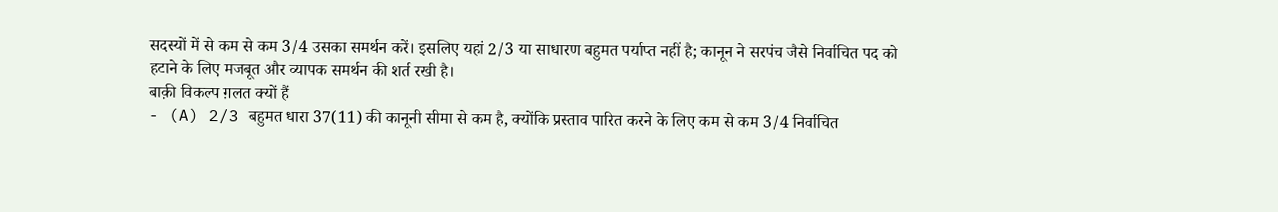सदस्यों में से कम से कम 3/4 उसका समर्थन करें। इसलिए यहां 2/3 या साधारण बहुमत पर्याप्त नहीं है; कानून ने सरपंच जैसे निर्वाचित पद को हटाने के लिए मजबूत और व्यापक समर्थन की शर्त रखी है।
बाक़ी विकल्प ग़लत क्यों हैं
- (A) 2/3 बहुमत धारा 37(11) की कानूनी सीमा से कम है, क्योंकि प्रस्ताव पारित करने के लिए कम से कम 3/4 निर्वाचित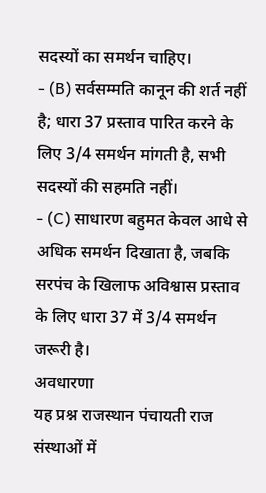सदस्यों का समर्थन चाहिए।
- (B) सर्वसम्मति कानून की शर्त नहीं है; धारा 37 प्रस्ताव पारित करने के लिए 3/4 समर्थन मांगती है, सभी सदस्यों की सहमति नहीं।
- (C) साधारण बहुमत केवल आधे से अधिक समर्थन दिखाता है, जबकि सरपंच के खिलाफ अविश्वास प्रस्ताव के लिए धारा 37 में 3/4 समर्थन जरूरी है।
अवधारणा
यह प्रश्न राजस्थान पंचायती राज संस्थाओं में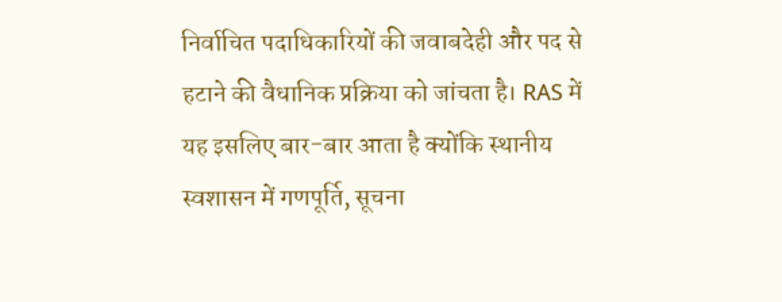निर्वाचित पदाधिकारियों की जवाबदेही और पद से हटाने की वैधानिक प्रक्रिया को जांचता है। RAS में यह इसलिए बार-बार आता है क्योंकि स्थानीय स्वशासन में गणपूर्ति, सूचना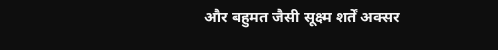और बहुमत जैसी सूक्ष्म शर्तें अक्सर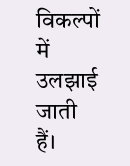विकल्पों में उलझाई जाती हैं।